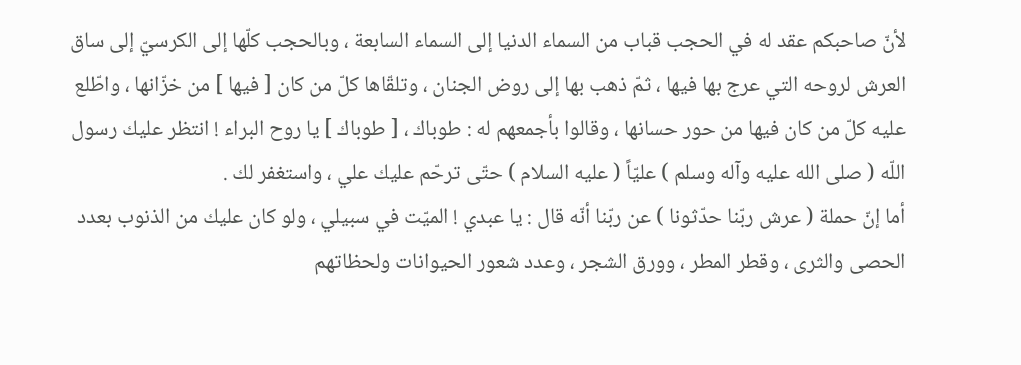لأنّ صاحبكم عقد له في الحجب قباب من السماء الدنيا إلى السماء السابعة ، وبالحجب كلّها إلى الكرسيّ إلى ساق العرش لروحه التي عرج بها فيها ، ثمّ ذهب بها إلى روض الجنان ، وتلقّاها كلّ من كان [ فيها ] من خزّانها ، واطّلع عليه كلّ من كان فيها من حور حسانها ، وقالوا بأجمعهم له : طوباك ، [ طوباك ] يا روح البراء ! انتظر عليك رسول اللّه ( صلى الله عليه وآله وسلم ) عليّاً ( عليه السلام ) حتّى ترحّم عليك علي ، واستغفر لك .
أما إنّ حملة ( عرش ربّنا حدّثونا ) عن ربّنا أنّه قال : يا عبدي ! الميّت في سبيلي ، ولو كان عليك من الذنوب بعدد الحصى والثرى ، وقطر المطر ، وورق الشجر ، وعدد شعور الحيوانات ولحظاتهم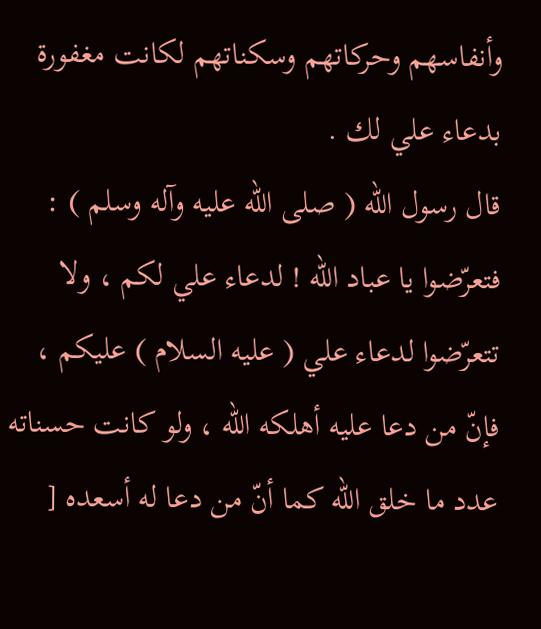وأنفاسهم وحركاتهم وسكناتهم لكانت مغفورة بدعاء علي لك .
قال رسول اللّه ( صلى الله عليه وآله وسلم ) : فتعرّضوا يا عباد اللّه ! لدعاء علي لكم ، ولا تتعرّضوا لدعاء علي ( عليه السلام ) عليكم ، فإنّ من دعا عليه أهلكه اللّه ، ولو كانت حسناته عدد ما خلق اللّه كما أنّ من دعا له أسعده [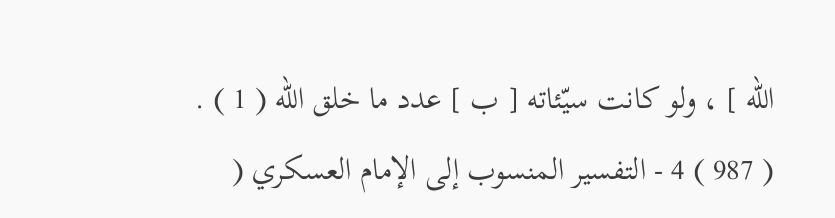اللّه ] ، ولو كانت سيّئاته [ ب ] عدد ما خلق اللّه ( 1 ) .
( 987 ) 4 - التفسير المنسوب إلى الإمام العسكري (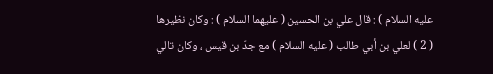عليه السلام ) : قال علي بن الحسين ( عليهما السلام ) : وكان نظيرها ( 2 ) لعلي بن أبي طالب ( عليه السلام ) مع جدّ بن قيس ، وكان تالي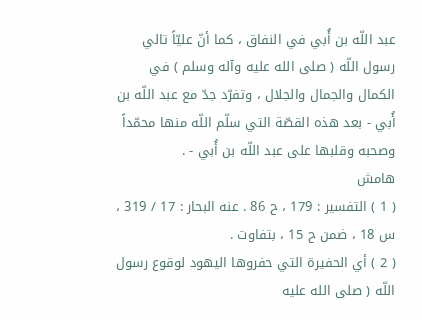عبد اللّه بن أُبي في النفاق ، كما أنّ عليّاً تالي رسول اللّه ( صلى الله عليه وآله وسلم ) في الكمال والجمال والجلال ، وتفرّد جدّ مع عبد اللّه بن أُبي - بعد هذه القصّة التي سلّم اللّه منها محمّداً وصحبه وقلبها على عبد اللّه بن أُبي - .
هامش
( 1 ) التفسير : 179 ، ح 86 . عنه البحار : 17 / 319 ، س 18 ، ضمن ح 15 ، بتفاوت .
( 2 ) أي الحفيرة التي حفروها اليهود لوقوع رسول اللّه ( صلى الله عليه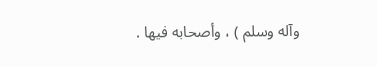وآله وسلم ) ، وأصحابه فيها .